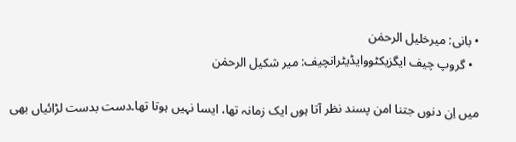• بانی: میرخلیل الرحمٰن
  • گروپ چیف ایگزیکٹووایڈیٹرانچیف: میر شکیل الرحمٰن

میں اِن دنوں جتنا امن پسند نظر آتا ہوں ایک زمانہ تھا، ایسا نہیں ہوتا تھا۔دست بدست لڑائیاں بھی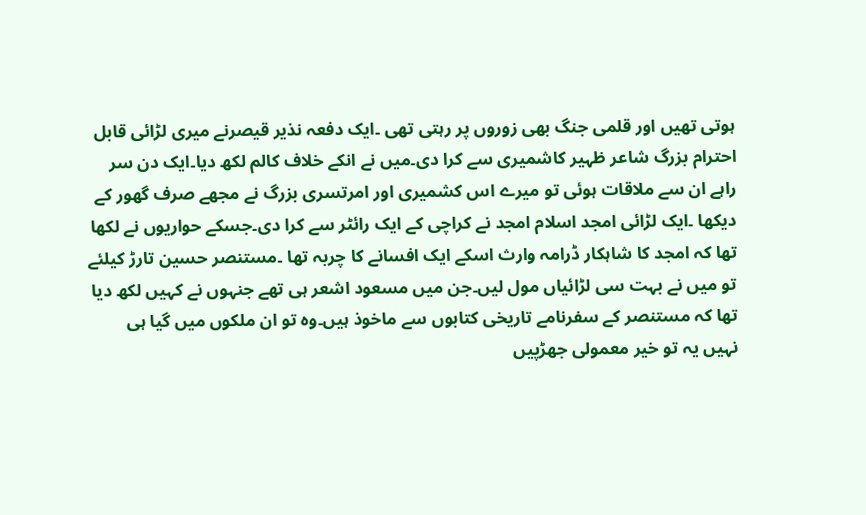ہوتی تھیں اور قلمی جنگ بھی زوروں پر رہتی تھی ۔ایک دفعہ نذیر قیصرنے میری لڑائی قابل احترام بزرگ شاعر ظہیر کاشمیری سے کرا دی۔میں نے انکے خلاف کالم لکھ دیا۔ایک دن سر راہے ان سے ملاقات ہوئی تو میرے اس کشمیری اور امرتسری بزرگ نے مجھے صرف گھور کے دیکھا ۔ایک لڑائی امجد اسلام امجد نے کراچی کے ایک رائٹر سے کرا دی۔جسکے حواریوں نے لکھا تھا کہ امجد کا شاہکار ڈرامہ وارث اسکے ایک افسانے کا چربہ تھا ۔مستنصر حسین تارڑ کیلئے تو میں نے بہت سی لڑائیاں مول لیں۔جن میں مسعود اشعر ہی تھے جنہوں نے کہیں لکھ دیا تھا کہ مستنصر کے سفرنامے تاریخی کتابوں سے ماخوذ ہیں۔وہ تو ان ملکوں میں گیا ہی نہیں یہ تو خیر معمولی جھڑپیں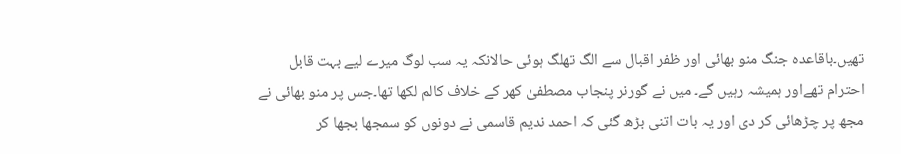تھیں۔باقاعدہ جنگ منو بھائی اور ظفر اقبال سے الگ تھلگ ہوئی حالانکہ یہ سب لوگ میرے لیے بہت قابل احترام تھےاور ہمیشہ رہیں گے۔ میں نے گورنر پنجاب مصطفیٰ کھر کے خلاف کالم لکھا تھا۔جس پر منو بھائی نے مجھ پر چڑھائی کر دی اور یہ بات اتنی بڑھ گئی کہ احمد ندیم قاسمی نے دونوں کو سمجھا بجھا کر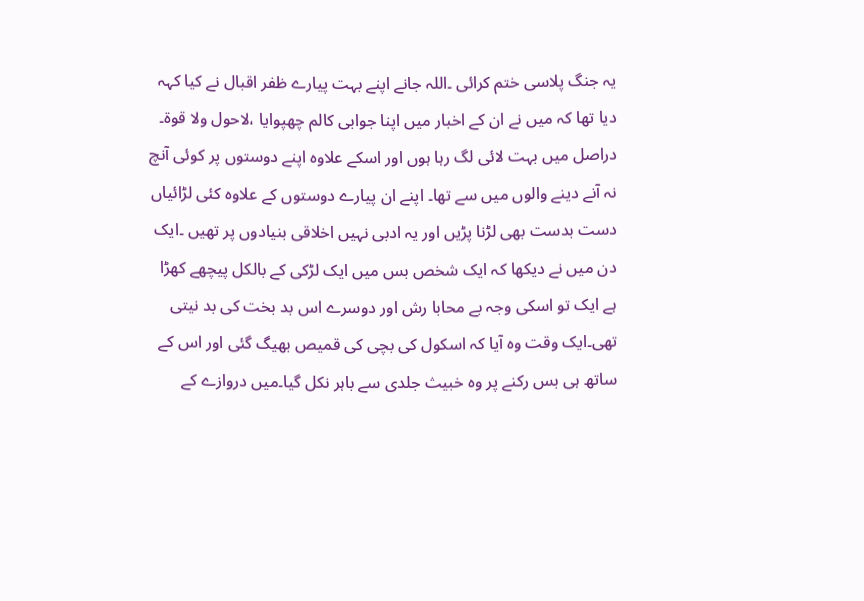یہ جنگ پلاسی ختم کرائی ۔اللہ جانے اپنے بہت پیارے ظفر اقبال نے کیا کہہ دیا تھا کہ میں نے ان کے اخبار میں اپنا جوابی کالم چھپوایا ،لاحول ولا قوۃ۔ دراصل میں بہت لائی لگ رہا ہوں اور اسکے علاوہ اپنے دوستوں پر کوئی آنچ نہ آنے دینے والوں میں سے تھا۔ اپنے ان پیارے دوستوں کے علاوہ کئی لڑائیاں دست بدست بھی لڑنا پڑیں اور یہ ادبی نہیں اخلاقی بنیادوں پر تھیں ۔ایک دن میں نے دیکھا کہ ایک شخص بس میں ایک لڑکی کے بالکل پیچھے کھڑا ہے ایک تو اسکی وجہ بے محابا رش اور دوسرے اس بد بخت کی بد نیتی تھی۔ایک وقت وہ آیا کہ اسکول کی بچی کی قمیص بھیگ گئی اور اس کے ساتھ ہی بس رکنے پر وہ خبیث جلدی سے باہر نکل گیا۔میں دروازے کے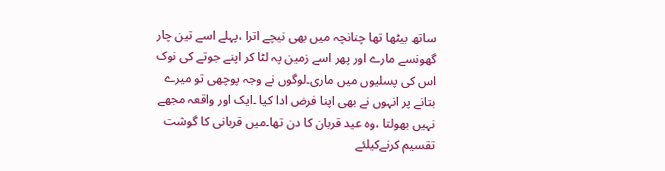ساتھ بیٹھا تھا چنانچہ میں بھی نیچے اترا ،پہلے اسے تین چار گھونسے مارے اور پھر اسے زمین پہ لٹا کر اپنے جوتے کی نوک اس کی پسلیوں میں ماری۔لوگوں نے وجہ پوچھی تو میرے بتانے پر انہوں نے بھی اپنا فرض ادا کیا ۔ایک اور واقعہ مجھے نہیں بھولتا ،وہ عید قربان کا دن تھا۔میں قربانی کا گوشت تقسیم کرنےکیلئے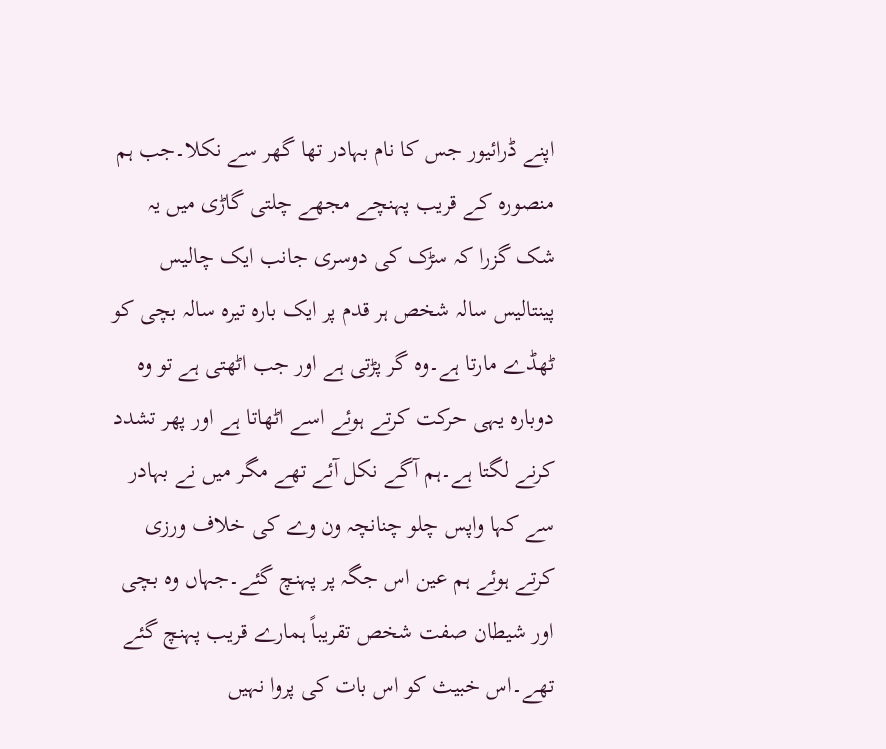اپنے ڈرائیور جس کا نام بہادر تھا گھر سے نکلا۔جب ہم منصورہ کے قریب پہنچے مجھے چلتی گاڑی میں یہ شک گزرا کہ سڑک کی دوسری جانب ایک چالیس پینتالیس سالہ شخص ہر قدم پر ایک بارہ تیرہ سالہ بچی کو ٹھڈے مارتا ہے۔وہ گر پڑتی ہے اور جب اٹھتی ہے تو وہ دوبارہ یہی حرکت کرتے ہوئے اسے اٹھاتا ہے اور پھر تشدد کرنے لگتا ہے۔ہم آگے نکل آئے تھے مگر میں نے بہادر سے کہا واپس چلو چنانچہ ون وے کی خلاف ورزی کرتے ہوئے ہم عین اس جگہ پر پہنچ گئے۔جہاں وہ بچی اور شیطان صفت شخص تقریباً ہمارے قریب پہنچ گئے تھے۔اس خبیث کو اس بات کی پروا نہیں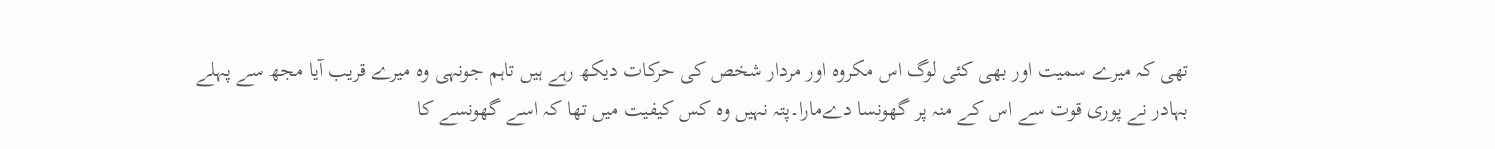تھی کہ میرے سمیت اور بھی کئی لوگ اس مکروہ اور مردار شخص کی حرکات دیکھ رہے ہیں تاہم جونہی وہ میرے قریب آیا مجھ سے پہلے بہادر نے پوری قوت سے اس کے منہ پر گھونسا دےمارا۔پتہ نہیں وہ کس کیفیت میں تھا کہ اسے گھونسے کا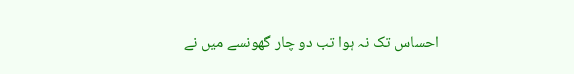احساس تک نہ ہوا تب دو چار گھونسے میں نے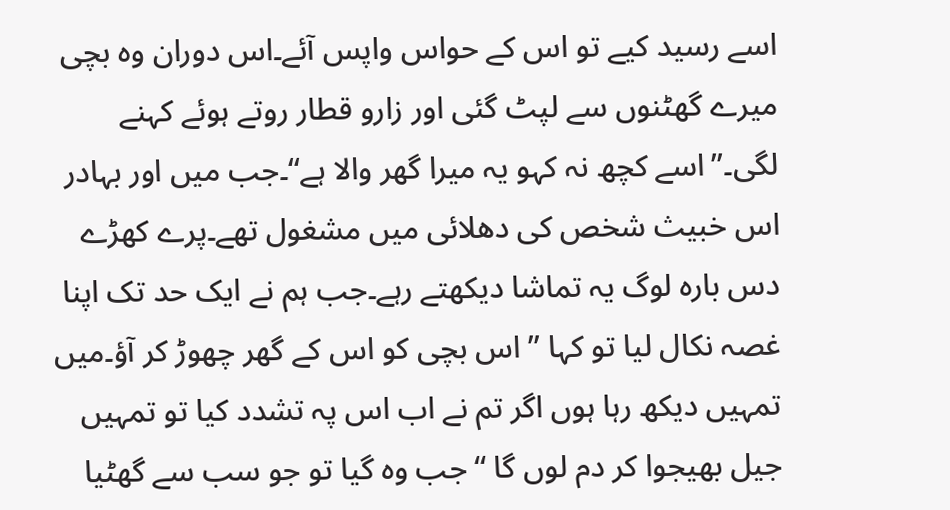اسے رسید کیے تو اس کے حواس واپس آئے۔اس دوران وہ بچی میرے گھٹنوں سے لپٹ گئی اور زارو قطار روتے ہوئے کہنے لگی۔’’اسے کچھ نہ کہو یہ میرا گھر والا ہے‘‘۔جب میں اور بہادر اس خبیث شخص کی دھلائی میں مشغول تھے۔پرے کھڑے دس بارہ لوگ یہ تماشا دیکھتے رہے۔جب ہم نے ایک حد تک اپنا غصہ نکال لیا تو کہا ’’ اس بچی کو اس کے گھر چھوڑ کر آؤ۔میں تمہیں دیکھ رہا ہوں اگر تم نے اب اس پہ تشدد کیا تو تمہیں جیل بھیجوا کر دم لوں گا ‘‘جب وہ گیا تو جو سب سے گھٹیا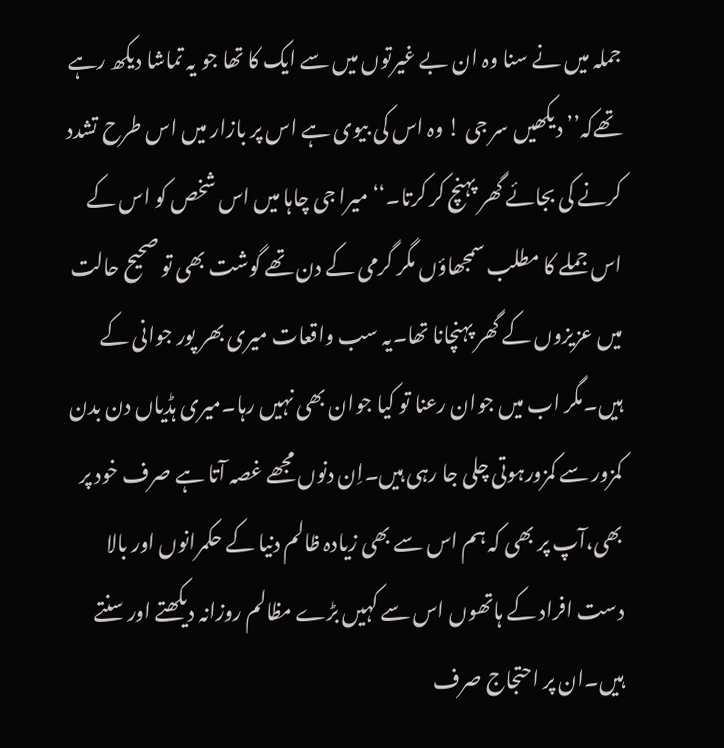جملہ میں نے سنا وہ ان بے غیرتوں میں سے ایک کا تھا جو یہ تماشا دیکھ رہے تھےکہ’’دیکھیں سر جی ! وہ اس کی بیوی ہے اس پر بازار میں اس طرح تشدد کرنے کی بجائے گھر پہنچ کر کرتا۔‘‘میرا جی چاہا میں اس شخص کو اس کے اس جملے کا مطلب سمجھاؤں مگر گرمی کے دن تھے گوشت بھی تو صحیح حالت میں عزیزوں کے گھر پہنچانا تھا۔یہ سب واقعات میری بھر پور جوانی کے ہیں۔مگر اب میں جوان رعنا تو کیا جوان بھی نہیں رہا۔میری ہڈیاں دن بدن کمزور سے کمزورہوتی چلی جا رہی ہیں۔اِن دنوں مجھے غصہ آتا ہے صرف خود پر بھی،آپ پر بھی کہ ہم اس سے بھی زیادہ ظالم دنیا کے حکمرانوں اور بالا دست افراد کے ہاتھوں اس سے کہیں بڑے مظالم روزانہ دیکھتے اور سنتے ہیں۔ان پر احتجاج صرف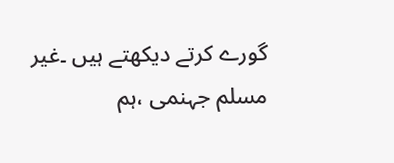گورے کرتے دیکھتے ہیں ۔غیر مسلم جہنمی ،ہم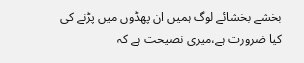بخشے بخشائے لوگ ہمیں ان پھڈوں میں پڑنے کی کیا ضرورت ہے،میری نصیحت ہے کہ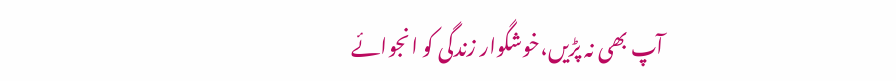آپ بھی نہ پڑیں،خوشگوار زندگی کو انجوائے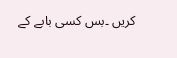کریں ۔بس کسی بابے کے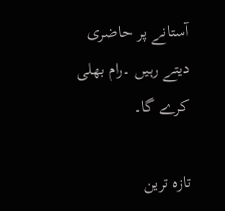آستانے پر حاضری دیتے رہیں ۔رام بھلی کرے گا۔

تازہ ترین